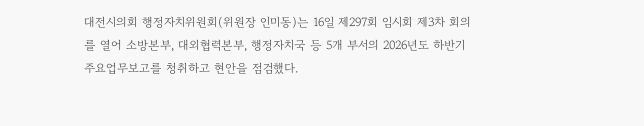대전시의회 행정자치위원회(위원장 인미동)는 16일 제297회 임시회 제3차 회의를 열어 소방본부, 대외협력본부, 행정자치국 등 5개 부서의 2026년도 하반기 주요업무보고를 청취하고 현안을 점검했다.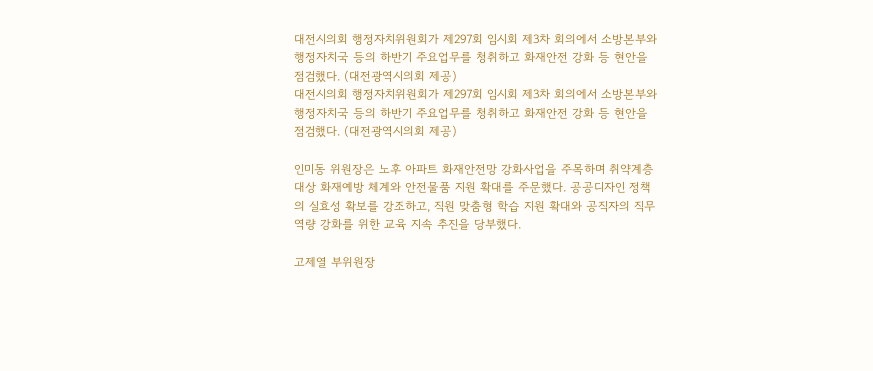대전시의회 행정자치위원회가 제297회 임시회 제3차 회의에서 소방본부와 행정자치국 등의 하반기 주요업무를 청취하고 화재안전 강화 등 현안을 점검했다. (대전광역시의회 제공)
대전시의회 행정자치위원회가 제297회 임시회 제3차 회의에서 소방본부와 행정자치국 등의 하반기 주요업무를 청취하고 화재안전 강화 등 현안을 점검했다. (대전광역시의회 제공)

인미동 위원장은 노후 아파트 화재안전망 강화사업을 주목하며 취약계층 대상 화재예방 체계와 안전물품 지원 확대를 주문했다. 공공디자인 정책의 실효성 확보를 강조하고, 직원 맞춤형 학습 지원 확대와 공직자의 직무역량 강화를 위한 교육 지속 추진을 당부했다.

고제열 부위원장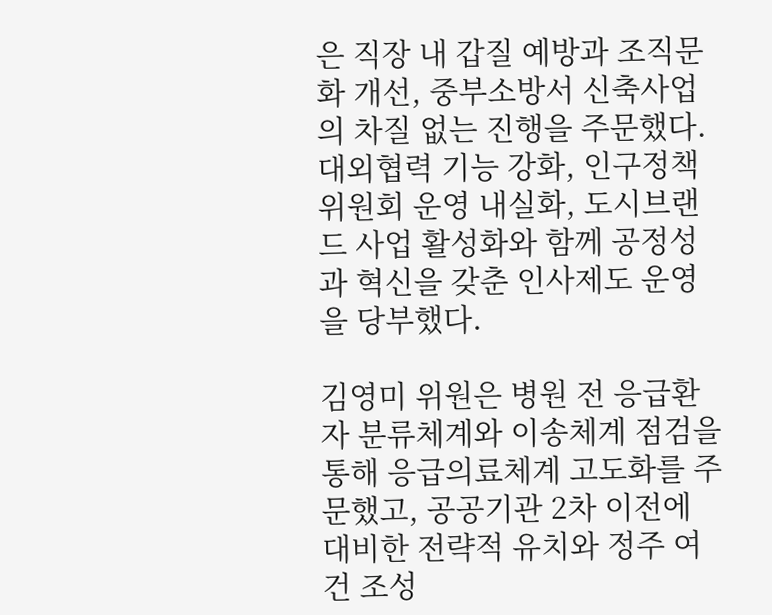은 직장 내 갑질 예방과 조직문화 개선, 중부소방서 신축사업의 차질 없는 진행을 주문했다. 대외협력 기능 강화, 인구정책위원회 운영 내실화, 도시브랜드 사업 활성화와 함께 공정성과 혁신을 갖춘 인사제도 운영을 당부했다.

김영미 위원은 병원 전 응급환자 분류체계와 이송체계 점검을 통해 응급의료체계 고도화를 주문했고, 공공기관 2차 이전에 대비한 전략적 유치와 정주 여건 조성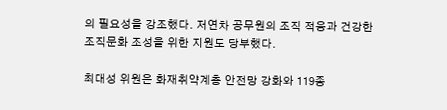의 필요성을 강조했다. 저연차 공무원의 조직 적응과 건강한 조직문화 조성을 위한 지원도 당부했다.

최대성 위원은 화재취약계층 안전망 강화와 119종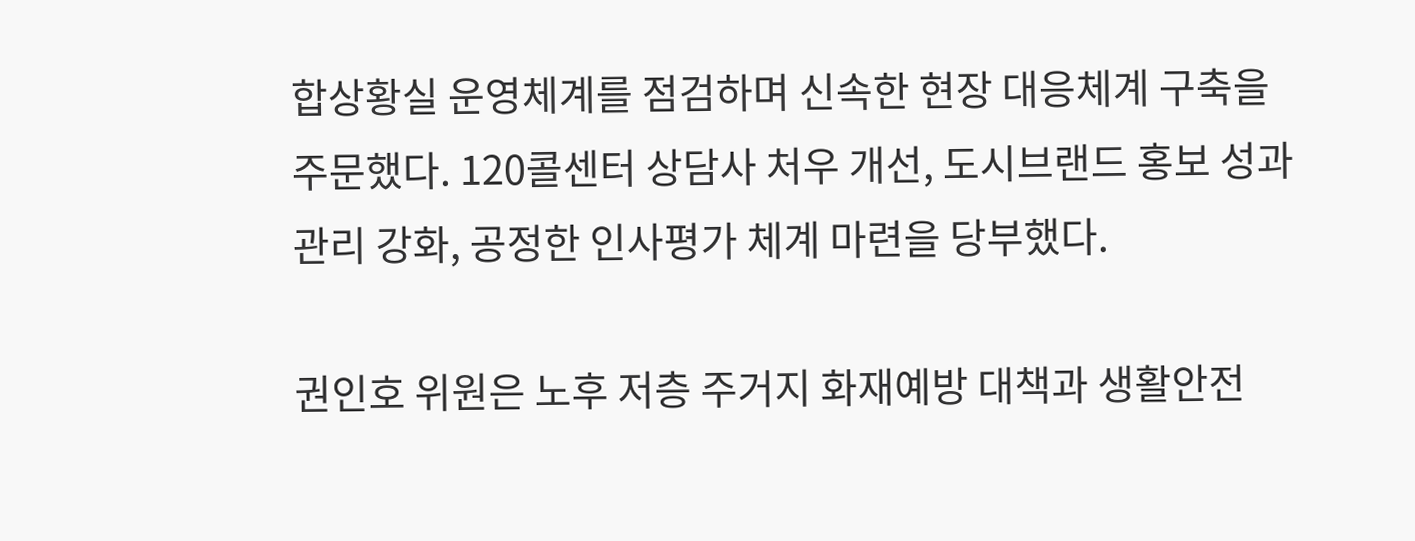합상황실 운영체계를 점검하며 신속한 현장 대응체계 구축을 주문했다. 120콜센터 상담사 처우 개선, 도시브랜드 홍보 성과 관리 강화, 공정한 인사평가 체계 마련을 당부했다.

권인호 위원은 노후 저층 주거지 화재예방 대책과 생활안전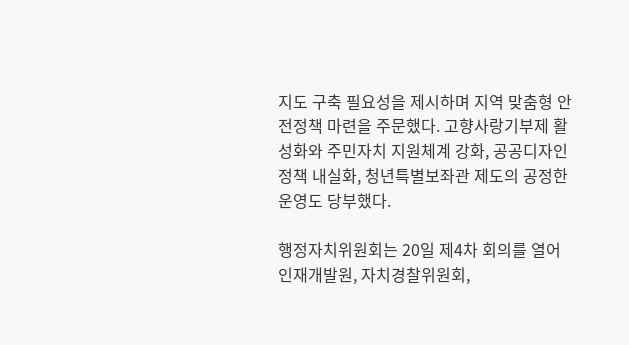지도 구축 필요성을 제시하며 지역 맞춤형 안전정책 마련을 주문했다. 고향사랑기부제 활성화와 주민자치 지원체계 강화, 공공디자인 정책 내실화, 청년특별보좌관 제도의 공정한 운영도 당부했다.

행정자치위원회는 20일 제4차 회의를 열어 인재개발원, 자치경찰위원회,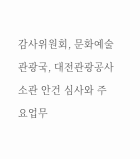감사위원회, 문화예술관광국, 대전관광공사 소관 안건 심사와 주요업무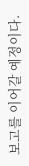보고를 이어갈 예정이다.